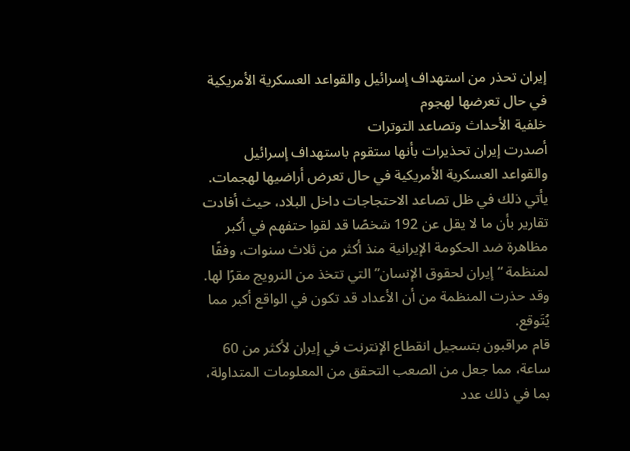إيران تحذر من استهداف إسرائيل والقواعد العسكرية الأمريكية في حال تعرضها لهجوم
خلفية الأحداث وتصاعد التوترات
أصدرت إيران تحذيرات بأنها ستقوم باستهداف إسرائيل والقواعد العسكرية الأمريكية في حال تعرض أراضيها لهجمات. يأتي ذلك في ظل تصاعد الاحتجاجات داخل البلاد، حيث أفادت تقارير بأن ما لا يقل عن 192 شخصًا قد لقوا حتفهم في أكبر مظاهرة ضد الحكومة الإيرانية منذ أكثر من ثلاث سنوات، وفقًا لمنظمة “إيران لحقوق الإنسان” التي تتخذ من النرويج مقرًا لها. وقد حذرت المنظمة من أن الأعداد قد تكون في الواقع أكبر مما يُتَوقع.
قام مراقبون بتسجيل انقطاع الإنترنت في إيران لأكثر من 60 ساعة، مما جعل من الصعب التحقق من المعلومات المتداولة، بما في ذلك عدد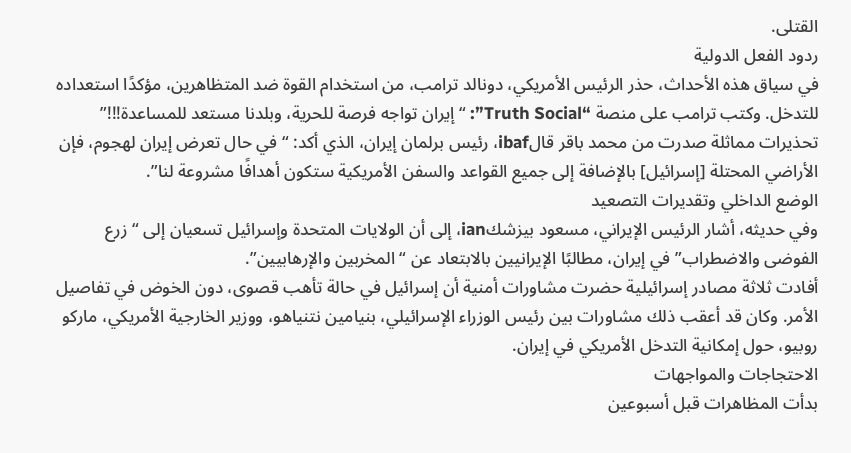القتلى.
ردود الفعل الدولية
في سياق هذه الأحداث، حذر الرئيس الأمريكي، دونالد ترامب، من استخدام القوة ضد المتظاهرين، مؤكدًا استعداده للتدخل. وكتب ترامب على منصة “Truth Social”: “إيران تواجه فرصة للحرية، وبلدنا مستعد للمساعدة!!!”
تحذيرات مماثلة صدرت من محمد باقر قالibaf، رئيس برلمان إيران، الذي أكد: “في حال تعرض إيران لهجوم، فإن الأراضي المحتلة [إسرائيل] بالإضافة إلى جميع القواعد والسفن الأمريكية ستكون أهدافًا مشروعة لنا”.
الوضع الداخلي وتقديرات التصعيد
وفي حديثه، أشار الرئيس الإيراني، مسعود بيزشكian، إلى أن الولايات المتحدة وإسرائيل تسعيان إلى “زرع الفوضى والاضطراب” في إيران، مطالبًا الإيرانيين بالابتعاد عن “المخربين والإرهابيين”.
أفادت ثلاثة مصادر إسرائيلية حضرت مشاورات أمنية أن إسرائيل في حالة تأهب قصوى، دون الخوض في تفاصيل الأمر. وكان قد أعقب ذلك مشاورات بين رئيس الوزراء الإسرائيلي، بنيامين نتنياهو، ووزير الخارجية الأمريكي، ماركو روبيو، حول إمكانية التدخل الأمريكي في إيران.
الاحتجاجات والمواجهات
بدأت المظاهرات قبل أسبوعين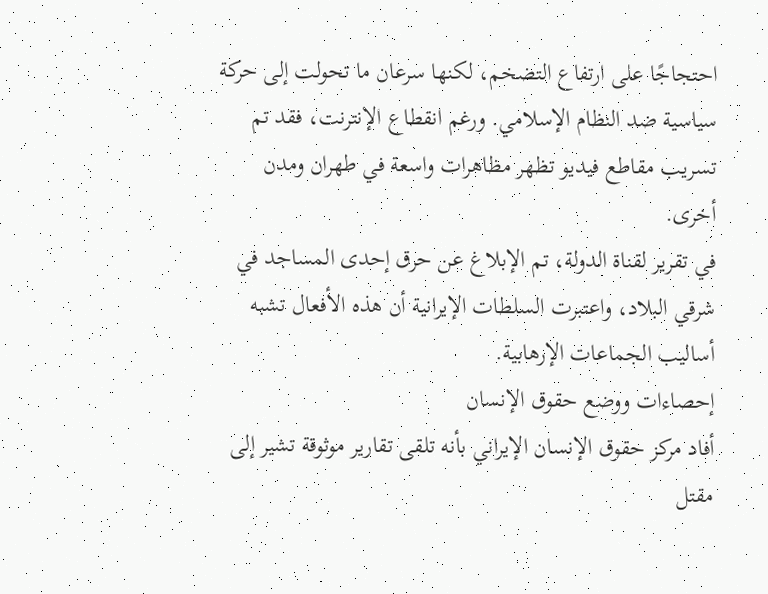احتجاجًا على ارتفاع التضخم، لكنها سرعان ما تحولت إلى حركة سياسية ضد النظام الإسلامي. ورغم انقطاع الإنترنت، فقد تم تسريب مقاطع فيديو تظهر مظاهرات واسعة في طهران ومدن أخرى.
في تقرير لقناة الدولة، تم الإبلاغ عن حرق إحدى المساجد في شرقي البلاد، واعتبرت السلطات الإيرانية أن هذه الأفعال تشبه أساليب الجماعات الإرهابية.
إحصاءات ووضع حقوق الإنسان
أفاد مركز حقوق الإنسان الإيراني بأنه تلقى تقارير موثوقة تشير إلى مقتل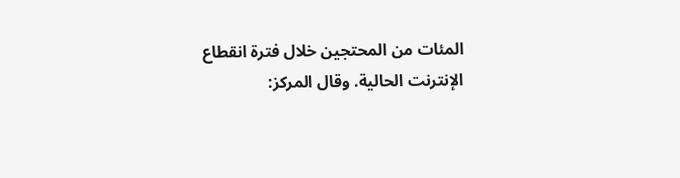المئات من المحتجين خلال فترة انقطاع الإنترنت الحالية. وقال المركز: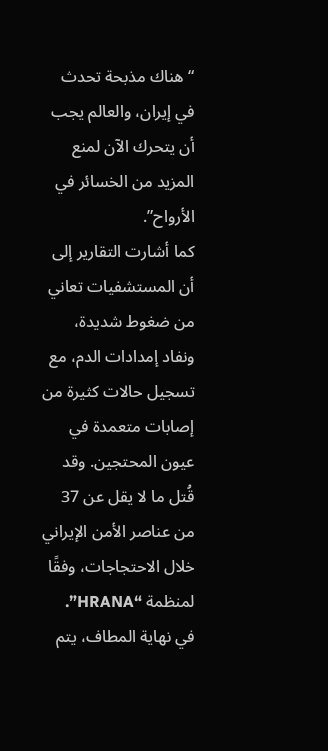“هناك مذبحة تحدث في إيران، والعالم يجب أن يتحرك الآن لمنع المزيد من الخسائر في الأرواح”.
كما أشارت التقارير إلى أن المستشفيات تعاني من ضغوط شديدة، ونفاد إمدادات الدم، مع تسجيل حالات كثيرة من إصابات متعمدة في عيون المحتجين. وقد قُتل ما لا يقل عن 37 من عناصر الأمن الإيراني خلال الاحتجاجات، وفقًا لمنظمة “HRANA”.
في نهاية المطاف، يتم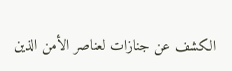الكشف عن جنازات لعناصر الأمن الذين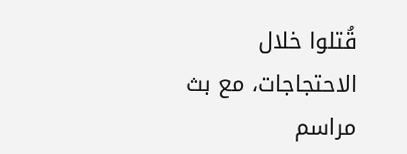قُتلوا خلال الاحتجاجات، مع بث مراسم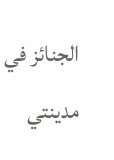الجنائز في مدينتي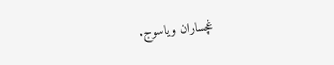غچساران وياسوج.